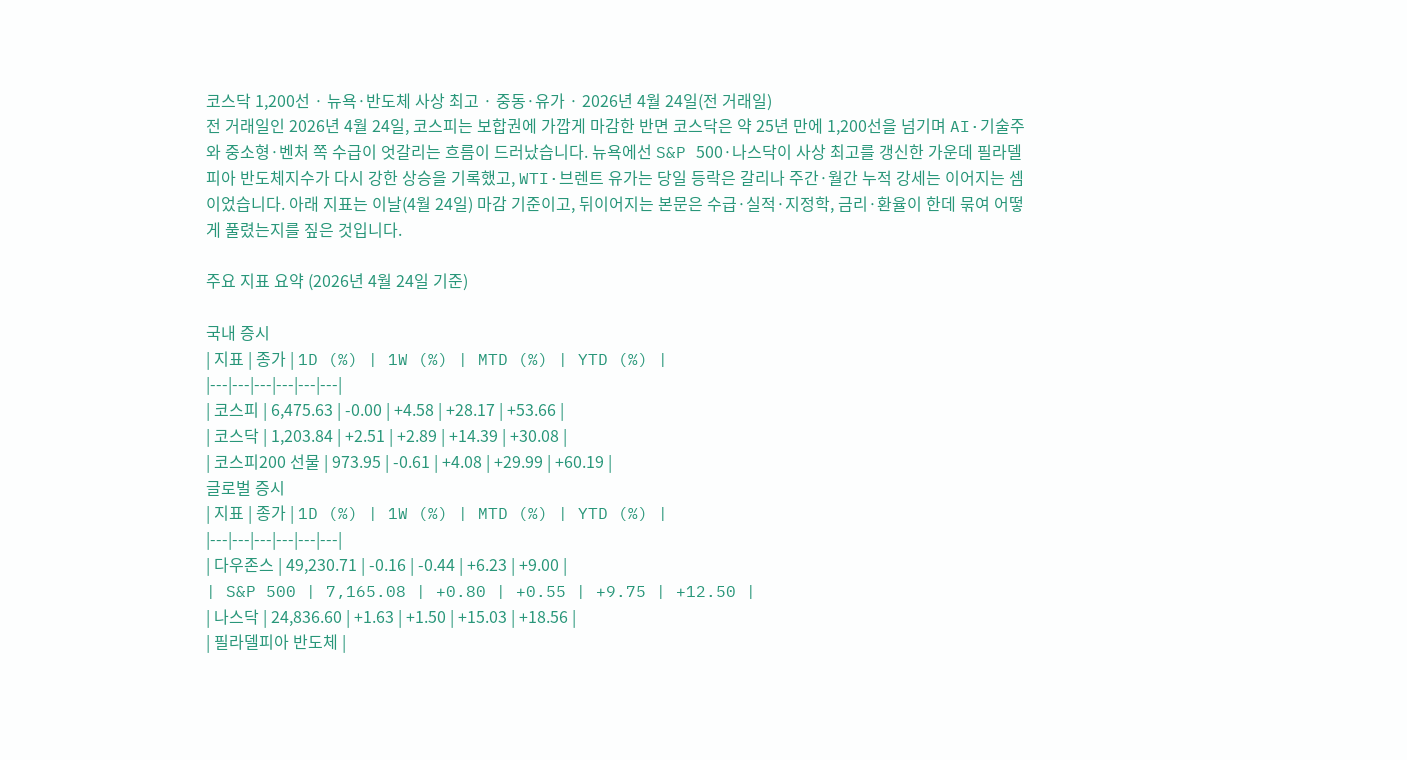코스닥 1,200선 · 뉴욕·반도체 사상 최고 · 중동·유가 · 2026년 4월 24일(전 거래일)
전 거래일인 2026년 4월 24일, 코스피는 보합권에 가깝게 마감한 반면 코스닥은 약 25년 만에 1,200선을 넘기며 AI·기술주와 중소형·벤처 쪽 수급이 엇갈리는 흐름이 드러났습니다. 뉴욕에선 S&P 500·나스닥이 사상 최고를 갱신한 가운데 필라델피아 반도체지수가 다시 강한 상승을 기록했고, WTI·브렌트 유가는 당일 등락은 갈리나 주간·월간 누적 강세는 이어지는 셈이었습니다. 아래 지표는 이날(4월 24일) 마감 기준이고, 뒤이어지는 본문은 수급·실적·지정학, 금리·환율이 한데 묶여 어떻게 풀렸는지를 짚은 것입니다.

주요 지표 요약 (2026년 4월 24일 기준)

국내 증시
| 지표 | 종가 | 1D (%) | 1W (%) | MTD (%) | YTD (%) |
|---|---|---|---|---|---|
| 코스피 | 6,475.63 | -0.00 | +4.58 | +28.17 | +53.66 |
| 코스닥 | 1,203.84 | +2.51 | +2.89 | +14.39 | +30.08 |
| 코스피200 선물 | 973.95 | -0.61 | +4.08 | +29.99 | +60.19 |
글로벌 증시
| 지표 | 종가 | 1D (%) | 1W (%) | MTD (%) | YTD (%) |
|---|---|---|---|---|---|
| 다우존스 | 49,230.71 | -0.16 | -0.44 | +6.23 | +9.00 |
| S&P 500 | 7,165.08 | +0.80 | +0.55 | +9.75 | +12.50 |
| 나스닥 | 24,836.60 | +1.63 | +1.50 | +15.03 | +18.56 |
| 필라델피아 반도체 |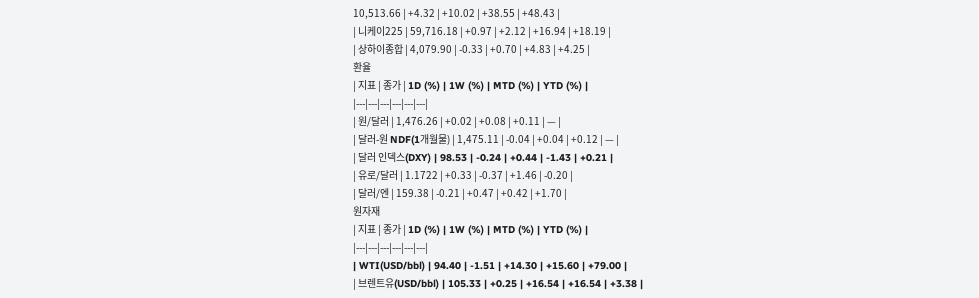10,513.66 | +4.32 | +10.02 | +38.55 | +48.43 |
| 니케이225 | 59,716.18 | +0.97 | +2.12 | +16.94 | +18.19 |
| 상하이종합 | 4,079.90 | -0.33 | +0.70 | +4.83 | +4.25 |
환율
| 지표 | 종가 | 1D (%) | 1W (%) | MTD (%) | YTD (%) |
|---|---|---|---|---|---|
| 원/달러 | 1,476.26 | +0.02 | +0.08 | +0.11 | — |
| 달러-원 NDF(1개월물) | 1,475.11 | -0.04 | +0.04 | +0.12 | — |
| 달러 인덱스(DXY) | 98.53 | -0.24 | +0.44 | -1.43 | +0.21 |
| 유로/달러 | 1.1722 | +0.33 | -0.37 | +1.46 | -0.20 |
| 달러/엔 | 159.38 | -0.21 | +0.47 | +0.42 | +1.70 |
원자재
| 지표 | 종가 | 1D (%) | 1W (%) | MTD (%) | YTD (%) |
|---|---|---|---|---|---|
| WTI(USD/bbl) | 94.40 | -1.51 | +14.30 | +15.60 | +79.00 |
| 브렌트유(USD/bbl) | 105.33 | +0.25 | +16.54 | +16.54 | +3.38 |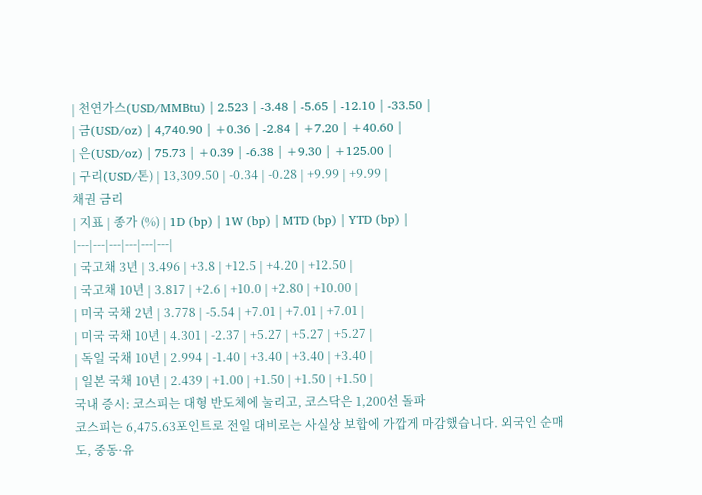| 천연가스(USD/MMBtu) | 2.523 | -3.48 | -5.65 | -12.10 | -33.50 |
| 금(USD/oz) | 4,740.90 | +0.36 | -2.84 | +7.20 | +40.60 |
| 은(USD/oz) | 75.73 | +0.39 | -6.38 | +9.30 | +125.00 |
| 구리(USD/톤) | 13,309.50 | -0.34 | -0.28 | +9.99 | +9.99 |
채권 금리
| 지표 | 종가 (%) | 1D (bp) | 1W (bp) | MTD (bp) | YTD (bp) |
|---|---|---|---|---|---|
| 국고채 3년 | 3.496 | +3.8 | +12.5 | +4.20 | +12.50 |
| 국고채 10년 | 3.817 | +2.6 | +10.0 | +2.80 | +10.00 |
| 미국 국채 2년 | 3.778 | -5.54 | +7.01 | +7.01 | +7.01 |
| 미국 국채 10년 | 4.301 | -2.37 | +5.27 | +5.27 | +5.27 |
| 독일 국채 10년 | 2.994 | -1.40 | +3.40 | +3.40 | +3.40 |
| 일본 국채 10년 | 2.439 | +1.00 | +1.50 | +1.50 | +1.50 |
국내 증시: 코스피는 대형 반도체에 눌리고, 코스닥은 1,200선 돌파
코스피는 6,475.63포인트로 전일 대비로는 사실상 보합에 가깝게 마감했습니다. 외국인 순매도, 중동·유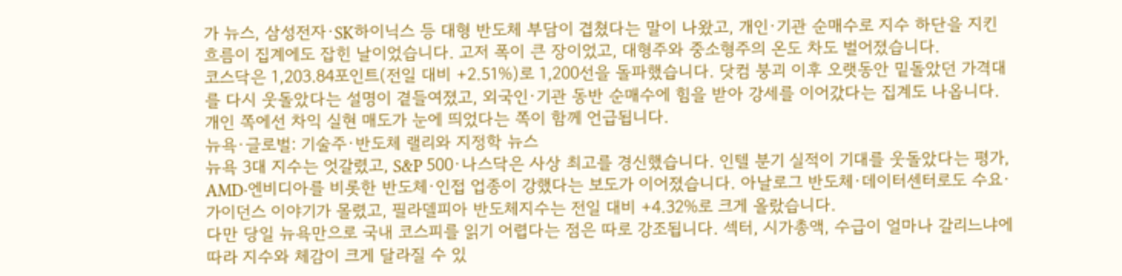가 뉴스, 삼성전자·SK하이닉스 등 대형 반도체 부담이 겹쳤다는 말이 나왔고, 개인·기관 순매수로 지수 하단을 지킨 흐름이 집계에도 잡힌 날이었습니다. 고저 폭이 큰 장이었고, 대형주와 중소형주의 온도 차도 벌어졌습니다.
코스닥은 1,203.84포인트(전일 대비 +2.51%)로 1,200선을 돌파했습니다. 닷컴 붕괴 이후 오랫동안 밑돌았던 가격대를 다시 웃돌았다는 설명이 곁들여졌고, 외국인·기관 동반 순매수에 힘을 받아 강세를 이어갔다는 집계도 나옵니다. 개인 쪽에선 차익 실현 매도가 눈에 띄었다는 쪽이 함께 언급됩니다.
뉴욕·글로벌: 기술주·반도체 랠리와 지정학 뉴스
뉴욕 3대 지수는 엇갈렸고, S&P 500·나스닥은 사상 최고를 경신했습니다. 인텔 분기 실적이 기대를 웃돌았다는 평가, AMD·엔비디아를 비롯한 반도체·인접 업종이 강했다는 보도가 이어졌습니다. 아날로그 반도체·데이터센터로도 수요·가이던스 이야기가 몰렸고, 필라델피아 반도체지수는 전일 대비 +4.32%로 크게 올랐습니다.
다만 당일 뉴욕만으로 국내 코스피를 읽기 어렵다는 점은 따로 강조됩니다. 섹터, 시가총액, 수급이 얼마나 갈리느냐에 따라 지수와 체감이 크게 달라질 수 있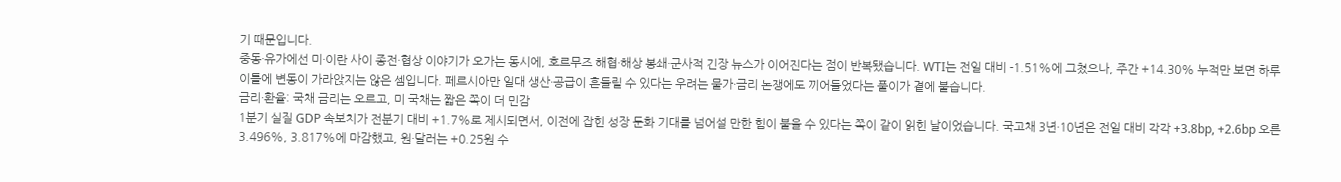기 때문입니다.
중동·유가에선 미·이란 사이 종전·협상 이야기가 오가는 동시에, 호르무즈 해협·해상 봉쇄·군사적 긴장 뉴스가 이어진다는 점이 반복됐습니다. WTI는 전일 대비 -1.51%에 그쳤으나, 주간 +14.30% 누적만 보면 하루이틀에 변동이 가라앉지는 않은 셈입니다. 페르시아만 일대 생산·공급이 흔들릴 수 있다는 우려는 물가·금리 논쟁에도 끼어들었다는 풀이가 곁에 붙습니다.
금리·환율: 국채 금리는 오르고, 미 국채는 짧은 쪽이 더 민감
1분기 실질 GDP 속보치가 전분기 대비 +1.7%로 제시되면서, 이전에 잡힌 성장 둔화 기대를 넘어설 만한 힘이 붙을 수 있다는 쪽이 같이 읽힌 날이었습니다. 국고채 3년·10년은 전일 대비 각각 +3.8bp, +2.6bp 오른 3.496%, 3.817%에 마감했고, 원·달러는 +0.25원 수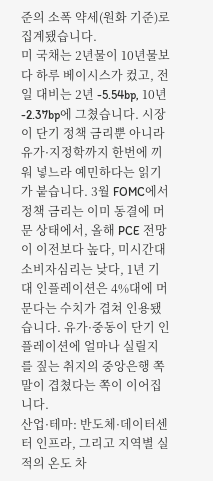준의 소폭 약세(원화 기준)로 집계됐습니다.
미 국채는 2년물이 10년물보다 하루 베이시스가 컸고, 전일 대비는 2년 -5.54bp, 10년 -2.37bp에 그쳤습니다. 시장이 단기 정책 금리뿐 아니라 유가·지정학까지 한번에 끼워 넣느라 예민하다는 읽기가 붙습니다. 3월 FOMC에서 정책 금리는 이미 동결에 머문 상태에서, 올해 PCE 전망이 이전보다 높다, 미시간대 소비자심리는 낮다, 1년 기대 인플레이션은 4%대에 머문다는 수치가 겹쳐 인용됐습니다. 유가·중동이 단기 인플레이션에 얼마나 실릴지를 짚는 취지의 중앙은행 쪽 말이 겹쳤다는 쪽이 이어집니다.
산업·테마: 반도체·데이터센터 인프라, 그리고 지역별 실적의 온도 차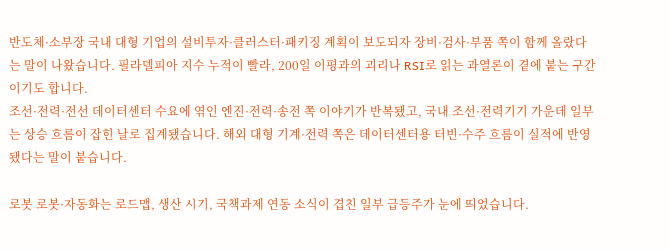반도체·소부장 국내 대형 기업의 설비투자·클러스터·패키징 계획이 보도되자 장비·검사·부품 쪽이 함께 올랐다는 말이 나왔습니다. 필라델피아 지수 누적이 빨라, 200일 이평과의 괴리나 RSI로 읽는 과열론이 곁에 붙는 구간이기도 합니다.
조선·전력·전선 데이터센터 수요에 엮인 엔진·전력·송전 쪽 이야기가 반복됐고, 국내 조선·전력기기 가운데 일부는 상승 흐름이 잡힌 날로 집계됐습니다. 해외 대형 기계·전력 쪽은 데이터센터용 터빈·수주 흐름이 실적에 반영됐다는 말이 붙습니다.

로봇 로봇·자동화는 로드맵, 생산 시기, 국책과제 연동 소식이 겹친 일부 급등주가 눈에 띄었습니다.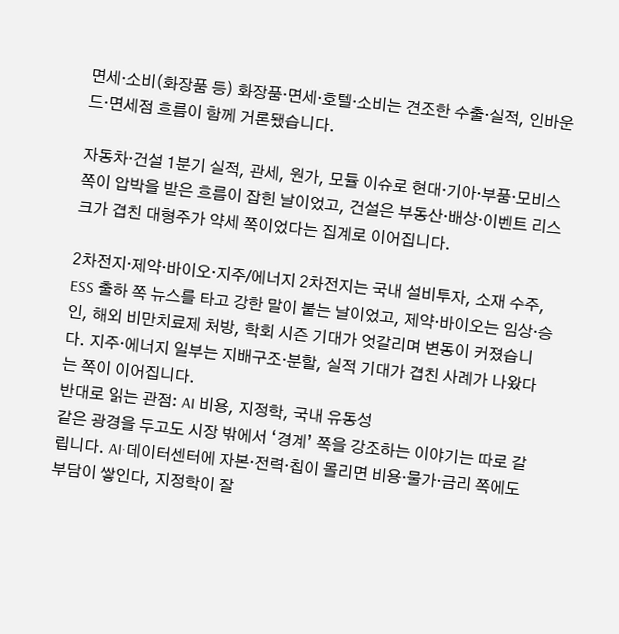면세·소비(화장품 등) 화장품·면세·호텔·소비는 견조한 수출·실적, 인바운드·면세점 흐름이 함께 거론됐습니다.

자동차·건설 1분기 실적, 관세, 원가, 모듈 이슈로 현대·기아·부품·모비스 쪽이 압박을 받은 흐름이 잡힌 날이었고, 건설은 부동산·배상·이벤트 리스크가 겹친 대형주가 약세 쪽이었다는 집계로 이어집니다.

2차전지·제약·바이오·지주/에너지 2차전지는 국내 설비투자, 소재 수주, ESS 출하 쪽 뉴스를 타고 강한 말이 붙는 날이었고, 제약·바이오는 임상·승인, 해외 비만치료제 처방, 학회 시즌 기대가 엇갈리며 변동이 커졌습니다. 지주·에너지 일부는 지배구조·분할, 실적 기대가 겹친 사례가 나왔다는 쪽이 이어집니다.
반대로 읽는 관점: AI 비용, 지정학, 국내 유동성
같은 광경을 두고도 시장 밖에서 ‘경계’ 쪽을 강조하는 이야기는 따로 갈립니다. AI·데이터센터에 자본·전력·칩이 몰리면 비용·물가·금리 쪽에도 부담이 쌓인다, 지정학이 잘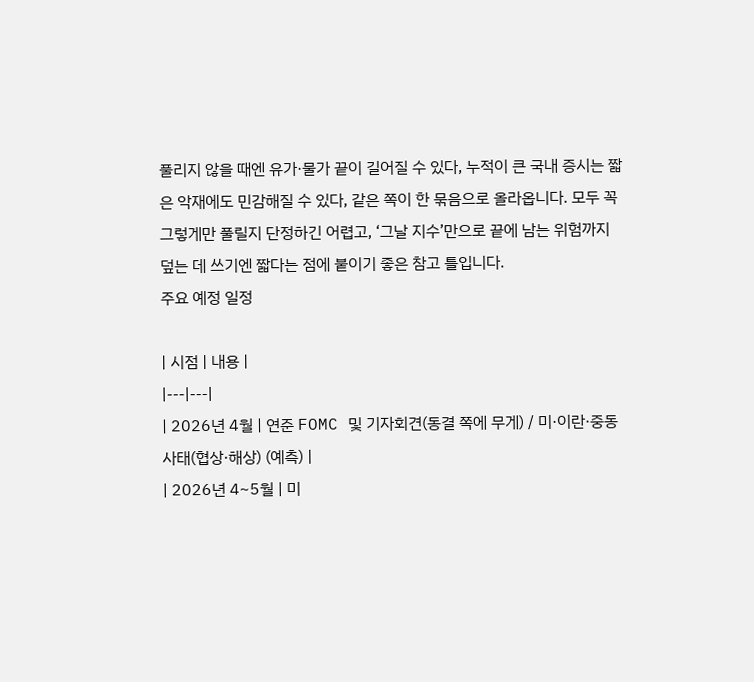풀리지 않을 때엔 유가·물가 끝이 길어질 수 있다, 누적이 큰 국내 증시는 짧은 악재에도 민감해질 수 있다, 같은 쪽이 한 묶음으로 올라옵니다. 모두 꼭 그렇게만 풀릴지 단정하긴 어렵고, ‘그날 지수’만으로 끝에 남는 위험까지 덮는 데 쓰기엔 짧다는 점에 붙이기 좋은 참고 틀입니다.
주요 예정 일정

| 시점 | 내용 |
|---|---|
| 2026년 4월 | 연준 FOMC 및 기자회견(동결 쪽에 무게) / 미·이란·중동 사태(협상·해상) (예측) |
| 2026년 4~5월 | 미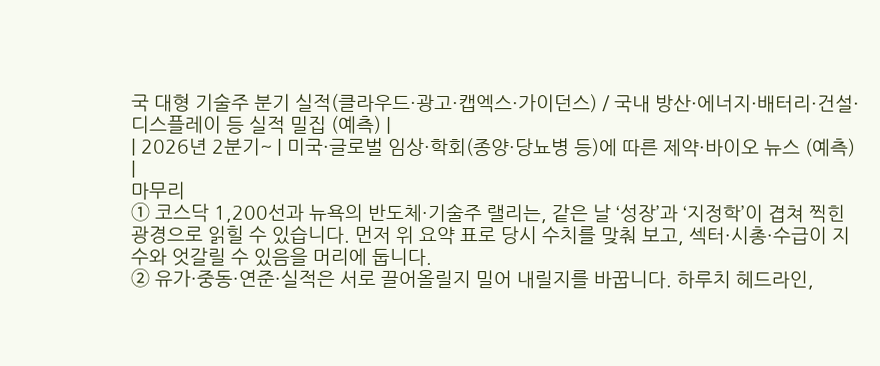국 대형 기술주 분기 실적(클라우드·광고·캡엑스·가이던스) / 국내 방산·에너지·배터리·건설·디스플레이 등 실적 밀집 (예측) |
| 2026년 2분기~ | 미국·글로벌 임상·학회(종양·당뇨병 등)에 따른 제약·바이오 뉴스 (예측) |
마무리
① 코스닥 1,200선과 뉴욕의 반도체·기술주 랠리는, 같은 날 ‘성장’과 ‘지정학’이 겹쳐 찍힌 광경으로 읽힐 수 있습니다. 먼저 위 요약 표로 당시 수치를 맞춰 보고, 섹터·시총·수급이 지수와 엇갈릴 수 있음을 머리에 둡니다.
② 유가·중동·연준·실적은 서로 끌어올릴지 밀어 내릴지를 바꿉니다. 하루치 헤드라인,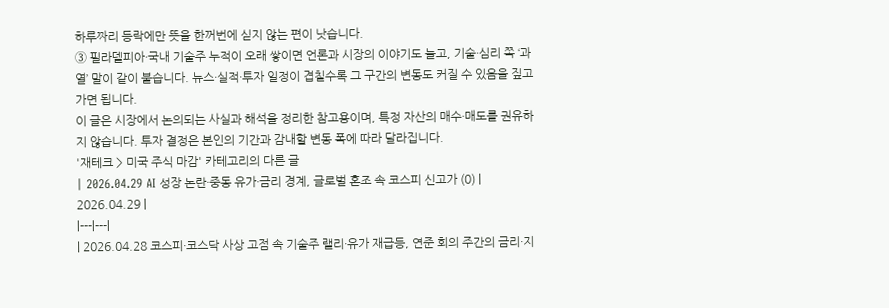하루짜리 등락에만 뜻을 한꺼번에 싣지 않는 편이 낫습니다.
③ 필라델피아·국내 기술주 누적이 오래 쌓이면 언론과 시장의 이야기도 늘고, 기술·심리 쪽 ‘과열’ 말이 같이 붙습니다. 뉴스·실적·투자 일정이 겹칠수록 그 구간의 변동도 커질 수 있음을 짚고 가면 됩니다.
이 글은 시장에서 논의되는 사실과 해석을 정리한 참고용이며, 특정 자산의 매수·매도를 권유하지 않습니다. 투자 결정은 본인의 기간과 감내할 변동 폭에 따라 달라집니다.
'재테크 > 미국 주식 마감' 카테고리의 다른 글
| 2026.04.29 AI 성장 논란·중동 유가·금리 경계, 글로벌 혼조 속 코스피 신고가 (0) | 2026.04.29 |
|---|---|
| 2026.04.28 코스피·코스닥 사상 고점 속 기술주 랠리·유가 재급등, 연준 회의 주간의 금리·지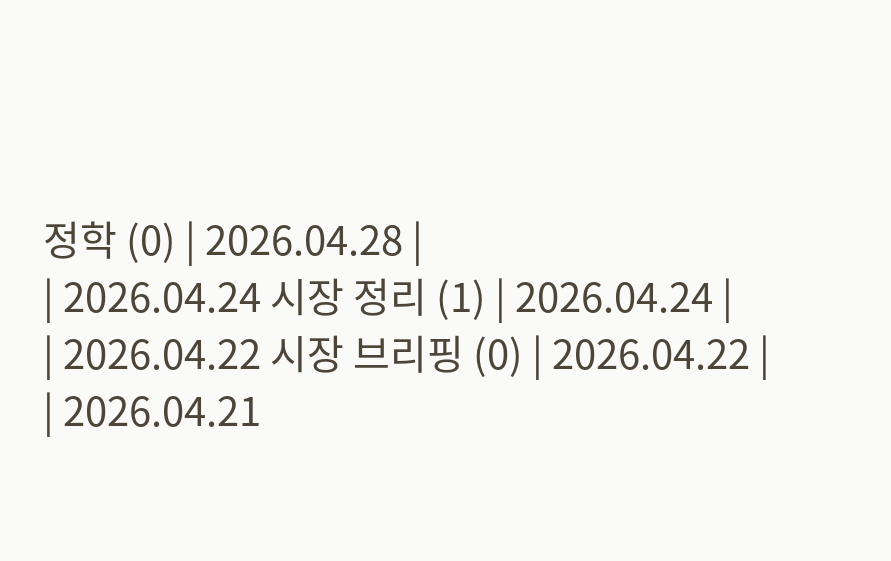정학 (0) | 2026.04.28 |
| 2026.04.24 시장 정리 (1) | 2026.04.24 |
| 2026.04.22 시장 브리핑 (0) | 2026.04.22 |
| 2026.04.21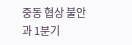중동 협상 불안과 1분기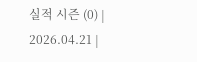실적 시즌 (0) | 2026.04.21 |